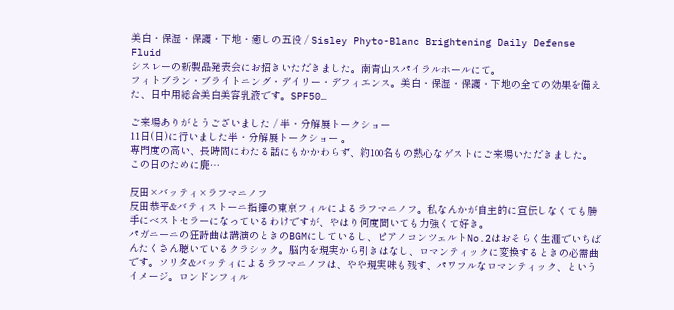美白・保湿・保護・下地・癒しの五役 / Sisley Phyto-Blanc Brightening Daily Defense Fluid
シスレーの新製品発表会にお招きいただきました。南青山スパイラルホールにて。
フィトブラン・ブライトニング・デイリー・デフィエンス。美白・保湿・保護・下地の全ての効果を備えた、日中用総合美白美容乳液です。SPF50…

ご来場ありがとうございました / 半・分解展トークショー
11日(日)に行いました半・分解展トークショー 。
専門度の高い、長時間にわたる話にもかかわらず、約100名もの熱心なゲストにご来場いただきました。この日のために鹿…

反田×バッティ×ラフマニノフ
反田恭平&バティストーニ指揮の東京フィルによるラフマニノフ。私なんかが自主的に宣伝しなくても勝手にベストセラーになっているわけですが、やはり何度聞いても力強くて好き。
パガニーニの狂詩曲は講演のときのBGMにしているし、ピアノコンツェルトNo.2はおそらく生涯でいちばんたくさん聴いているクラシック。脳内を現実から引きはなし、ロマンティックに変換するときの必需曲です。ソリタ&バッティによるラフマニノフは、やや現実味も残す、パワフルなロマンティック、というイメージ。ロンドンフィル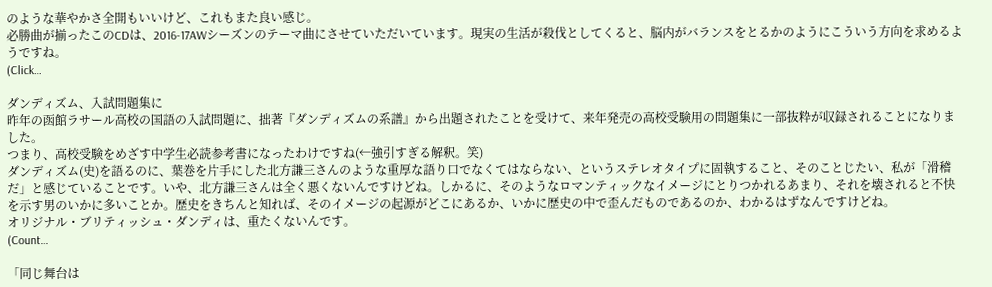のような華やかさ全開もいいけど、これもまた良い感じ。
必勝曲が揃ったこのCDは、2016-17AWシーズンのテーマ曲にさせていただいています。現実の生活が殺伐としてくると、脳内がバランスをとるかのようにこういう方向を求めるようですね。
(Click…

ダンディズム、入試問題集に
昨年の函館ラサール高校の国語の入試問題に、拙著『ダンディズムの系譜』から出題されたことを受けて、来年発売の高校受験用の問題集に一部抜粋が収録されることになりました。
つまり、高校受験をめざす中学生必読参考書になったわけですね(←強引すぎる解釈。笑)
ダンディズム(史)を語るのに、葉巻を片手にした北方謙三さんのような重厚な語り口でなくてはならない、というステレオタイプに固執すること、そのことじたい、私が「滑稽だ」と感じていることです。いや、北方謙三さんは全く悪くないんですけどね。しかるに、そのようなロマンティックなイメージにとりつかれるあまり、それを壊されると不快を示す男のいかに多いことか。歴史をきちんと知れば、そのイメージの起源がどこにあるか、いかに歴史の中で歪んだものであるのか、わかるはずなんですけどね。
オリジナル・ブリティッシュ・ダンディは、重たくないんです。
(Count…

「同じ舞台は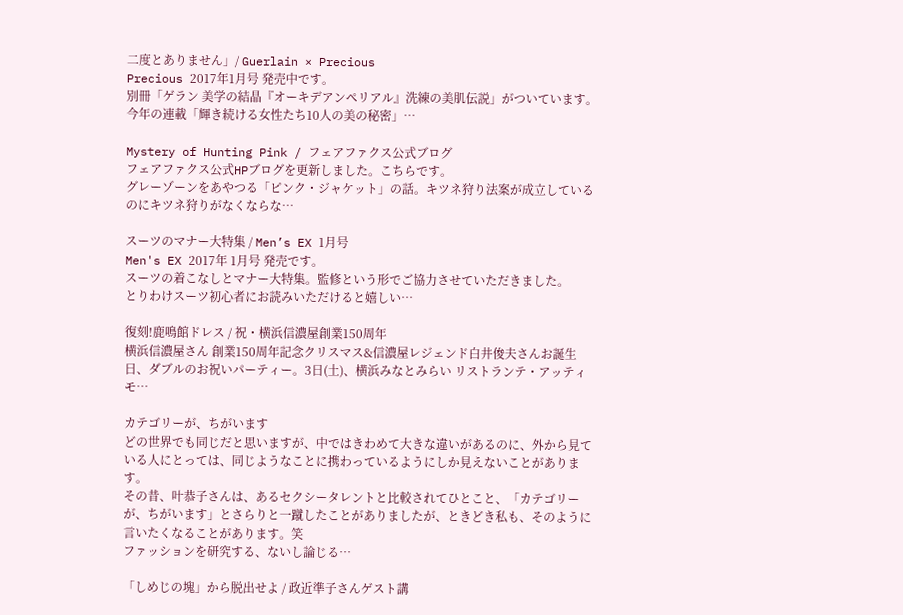二度とありません」/ Guerlain × Precious
Precious 2017年1月号 発売中です。
別冊「ゲラン 美学の結晶『オーキデアンペリアル』洗練の美肌伝説」がついています。今年の連載「輝き続ける女性たち10人の美の秘密」…

Mystery of Hunting Pink / フェアファクス公式ブログ
フェアファクス公式HPブログを更新しました。こちらです。
グレーゾーンをあやつる「ピンク・ジャケット」の話。キツネ狩り法案が成立しているのにキツネ狩りがなくならな…

スーツのマナー大特集 / Men’s EX 1月号
Men's EX 2017年 1月号 発売です。
スーツの着こなしとマナー大特集。監修という形でご協力させていただきました。
とりわけスーツ初心者にお読みいただけると嬉しい…

復刻!鹿鳴館ドレス / 祝・横浜信濃屋創業150周年
横浜信濃屋さん 創業150周年記念クリスマス&信濃屋レジェンド白井俊夫さんお誕生日、ダブルのお祝いパーティー。3日(土)、横浜みなとみらい リストランテ・アッティモ…

カテゴリーが、ちがいます
どの世界でも同じだと思いますが、中ではきわめて大きな違いがあるのに、外から見ている人にとっては、同じようなことに携わっているようにしか見えないことがあります。
その昔、叶恭子さんは、あるセクシータレントと比較されてひとこと、「カテゴリーが、ちがいます」とさらりと一蹴したことがありましたが、ときどき私も、そのように言いたくなることがあります。笑
ファッションを研究する、ないし論じる…

「しめじの塊」から脱出せよ / 政近準子さんゲスト講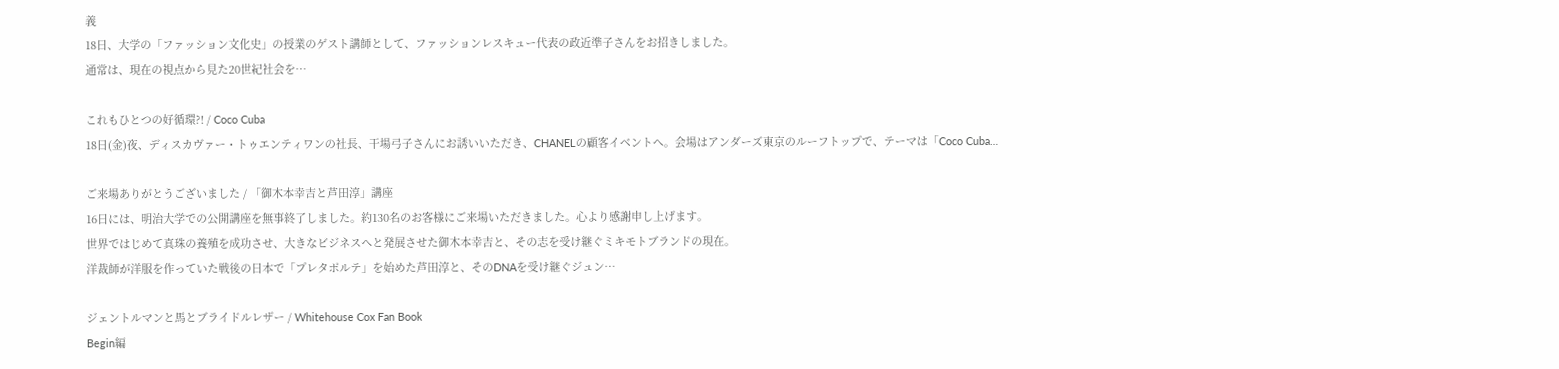義
18日、大学の「ファッション文化史」の授業のゲスト講師として、ファッションレスキュー代表の政近準子さんをお招きしました。
通常は、現在の視点から見た20世紀社会を…

これもひとつの好循環?! / Coco Cuba
18日(金)夜、ディスカヴァー・トゥエンティワンの社長、干場弓子さんにお誘いいただき、CHANELの顧客イベントへ。会場はアンダーズ東京のルーフトップで、テーマは「Coco Cuba…

ご来場ありがとうございました / 「御木本幸吉と芦田淳」講座
16日には、明治大学での公開講座を無事終了しました。約130名のお客様にご来場いただきました。心より感謝申し上げます。
世界ではじめて真珠の養殖を成功させ、大きなビジネスへと発展させた御木本幸吉と、その志を受け継ぐミキモトブランドの現在。
洋裁師が洋服を作っていた戦後の日本で「プレタポルテ」を始めた芦田淳と、そのDNAを受け継ぐジュン…

ジェントルマンと馬とブライドルレザー / Whitehouse Cox Fan Book
Begin編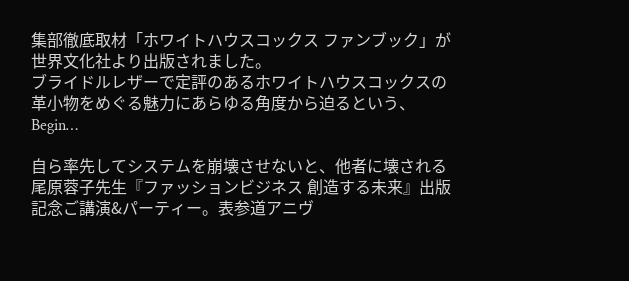集部徹底取材「ホワイトハウスコックス ファンブック」が世界文化社より出版されました。
ブライドルレザーで定評のあるホワイトハウスコックスの革小物をめぐる魅力にあらゆる角度から迫るという、Begin…

自ら率先してシステムを崩壊させないと、他者に壊される
尾原蓉子先生『ファッションビジネス 創造する未来』出版記念ご講演&パーティー。表参道アニヴ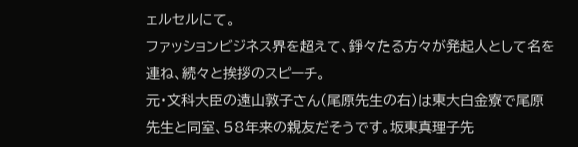ェルセルにて。
ファッションビジネス界を超えて、錚々たる方々が発起人として名を連ね、続々と挨拶のスピーチ。
元・文科大臣の遠山敦子さん(尾原先生の右)は東大白金寮で尾原先生と同室、58年来の親友だそうです。坂東真理子先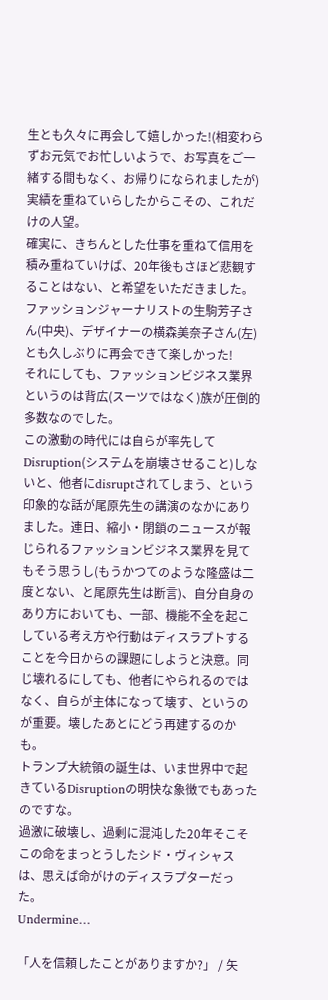生とも久々に再会して嬉しかった!(相変わらずお元気でお忙しいようで、お写真をご一緒する間もなく、お帰りになられましたが)
実績を重ねていらしたからこその、これだけの人望。
確実に、きちんとした仕事を重ねて信用を積み重ねていけば、20年後もさほど悲観することはない、と希望をいただきました。
ファッションジャーナリストの生駒芳子さん(中央)、デザイナーの横森美奈子さん(左)とも久しぶりに再会できて楽しかった!
それにしても、ファッションビジネス業界というのは背広(スーツではなく)族が圧倒的多数なのでした。
この激動の時代には自らが率先してDisruption(システムを崩壊させること)しないと、他者にdisruptされてしまう、という印象的な話が尾原先生の講演のなかにありました。連日、縮小・閉鎖のニュースが報じられるファッションビジネス業界を見てもそう思うし(もうかつてのような隆盛は二度とない、と尾原先生は断言)、自分自身のあり方においても、一部、機能不全を起こしている考え方や行動はディスラプトすることを今日からの課題にしようと決意。同じ壊れるにしても、他者にやられるのではなく、自らが主体になって壊す、というのが重要。壊したあとにどう再建するのかも。
トランプ大統領の誕生は、いま世界中で起きているDisruptionの明快な象徴でもあったのですな。
過激に破壊し、過剰に混沌した20年そこそこの命をまっとうしたシド・ヴィシャスは、思えば命がけのディスラプターだった。
Undermine…

「人を信頼したことがありますか?」 / 矢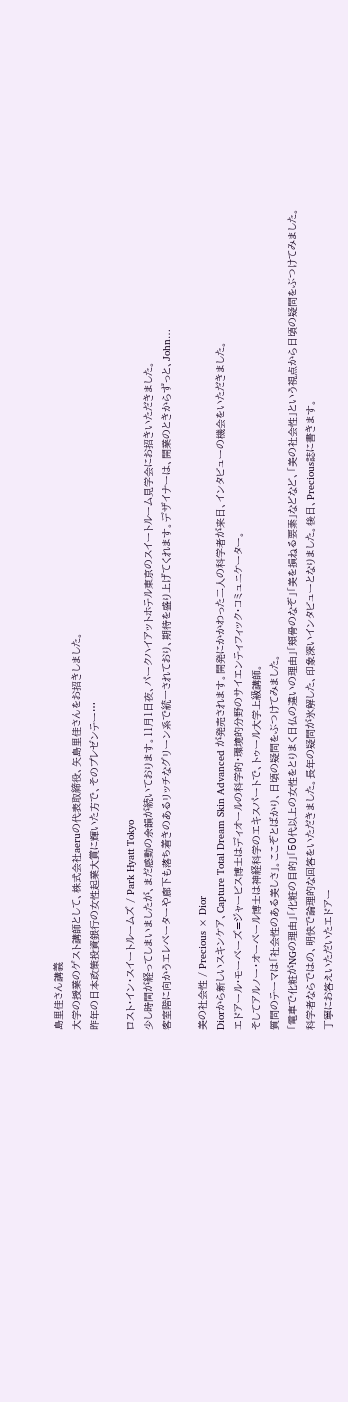島里佳さん講義
大学の授業のゲスト講師として、株式会社aeruの代表取締役、矢島里佳さんをお招きしました。
昨年の日本政策投資銀行の女性起業大賞に輝いた方で、そのプレゼンテー…

ロスト・イン・スイートルームズ / Park Hyatt Tokyo
少し時間が経ってしまいましたが、まだ感動の余韻が続いております。11月1日夜、パークハイアットホテル東京のスイートルーム見学会にお招きいただきました。
客室階に向かうエレベーターや廊下も落ち着きのあるリッチなグリーン系で統一されており、期待を盛り上げてくれます。デザイナーは、開業のときからずっと、John…

美の社会性 / Precious × Dior
Diorから新しいスキンケア、Capture Total Dream Skin Advanced が発売されます。開発にかかわった二人の科学者が来日、インタビューの機会をいただきました。
エドアール・モーベーズ=ジャービス博士はディオールの科学的・環境的分野のサイエンティフィック・コミュニケーター。
そしてアルノー・オーベール博士は神経科学のエキスパートで、トゥール大学上級講師。
質問のテーマは「社会性のある美しさ」。ここぞとばかり、日頃の疑問をぶつけてみました。
「電車で化粧がNGの理由」「化粧の目的」「50代以上の女性をとりまく日仏の違いの理由」「頬骨のなぞ」「美を損ねる要素」などなど、「美の社会性」という視点から日頃の疑問をぶつけてみました。
科学者ならではの、明快で論理的な回答をいただきました。長年の疑問が氷解した、印象深いインタビューとなりました。後日、Precious誌に書きます。
丁寧にお答えいただいたエドアー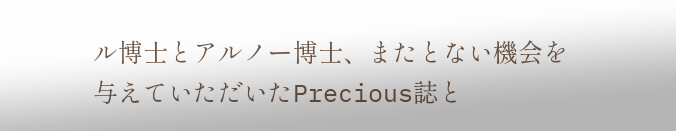ル博士とアルノー博士、またとない機会を与えていただいたPrecious誌と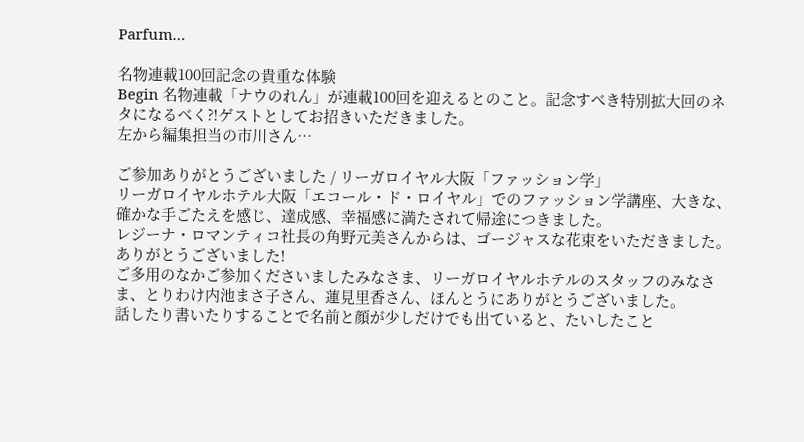Parfum…

名物連載100回記念の貴重な体験
Begin 名物連載「ナウのれん」が連載100回を迎えるとのこと。記念すべき特別拡大回のネタになるべく?!ゲストとしてお招きいただきました。
左から編集担当の市川さん…

ご参加ありがとうございました / リーガロイヤル大阪「ファッション学」
リーガロイヤルホテル大阪「エコール・ド・ロイヤル」でのファッション学講座、大きな、確かな手ごたえを感じ、達成感、幸福感に満たされて帰途につきました。
レジーナ・ロマンティコ社長の角野元美さんからは、ゴージャスな花束をいただきました。ありがとうございました!
ご多用のなかご参加くださいましたみなさま、リーガロイヤルホテルのスタッフのみなさま、とりわけ内池まさ子さん、蓮見里香さん、ほんとうにありがとうございました。
話したり書いたりすることで名前と顔が少しだけでも出ていると、たいしたこと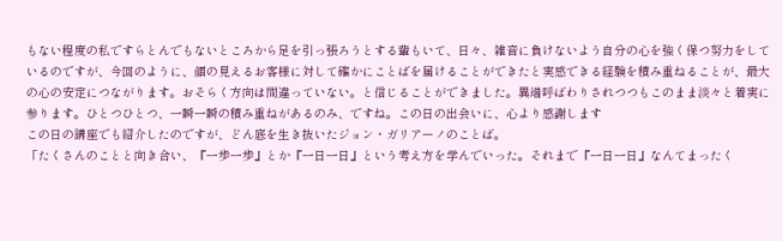もない程度の私ですらとんでもないところから足を引っ張ろうとする輩もいて、日々、雑音に負けないよう自分の心を強く保つ努力をしているのですが、今回のように、顔の見えるお客様に対して確かにことばを届けることができたと実感できる経験を積み重ねることが、最大の心の安定につながります。おそらく方向は間違っていない。と信じることができました。異端呼ばわりされつつもこのまま淡々と着実に参ります。ひとつひとつ、一瞬一瞬の積み重ねがあるのみ、ですね。この日の出会いに、心より感謝します
この日の講座でも紹介したのですが、どん底を生き抜いたジョン・ガリアーノのことば。
「たくさんのことと向き合い、『一歩一歩』とか『一日一日』という考え方を学んでいった。それまで『一日一日』なんてまったく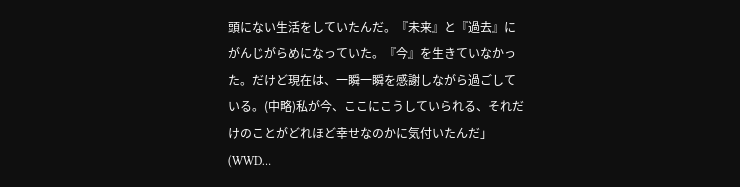頭にない生活をしていたんだ。『未来』と『過去』にがんじがらめになっていた。『今』を生きていなかった。だけど現在は、一瞬一瞬を感謝しながら過ごしている。(中略)私が今、ここにこうしていられる、それだけのことがどれほど幸せなのかに気付いたんだ」(WWD…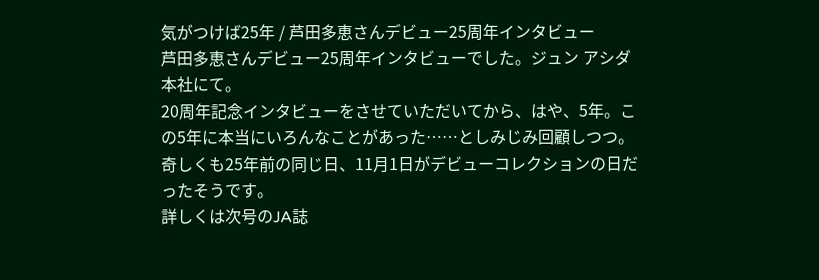気がつけば25年 / 芦田多恵さんデビュー25周年インタビュー
芦田多恵さんデビュー25周年インタビューでした。ジュン アシダ本社にて。
20周年記念インタビューをさせていただいてから、はや、5年。この5年に本当にいろんなことがあった……としみじみ回顧しつつ。
奇しくも25年前の同じ日、11月1日がデビューコレクションの日だったそうです。
詳しくは次号のJA誌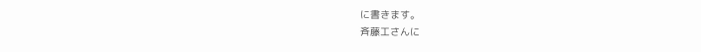に書きます。
斉藤工さんに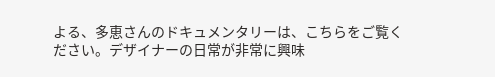よる、多恵さんのドキュメンタリーは、こちらをご覧ください。デザイナーの日常が非常に興味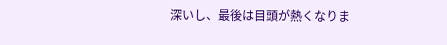深いし、最後は目頭が熱くなりま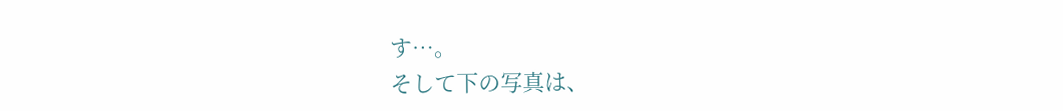す…。
そして下の写真は、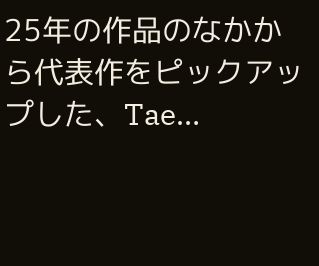25年の作品のなかから代表作をピックアップした、Tae…